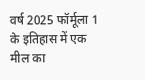वर्ष 2025 फॉर्मूला 1 के इतिहास में एक मील का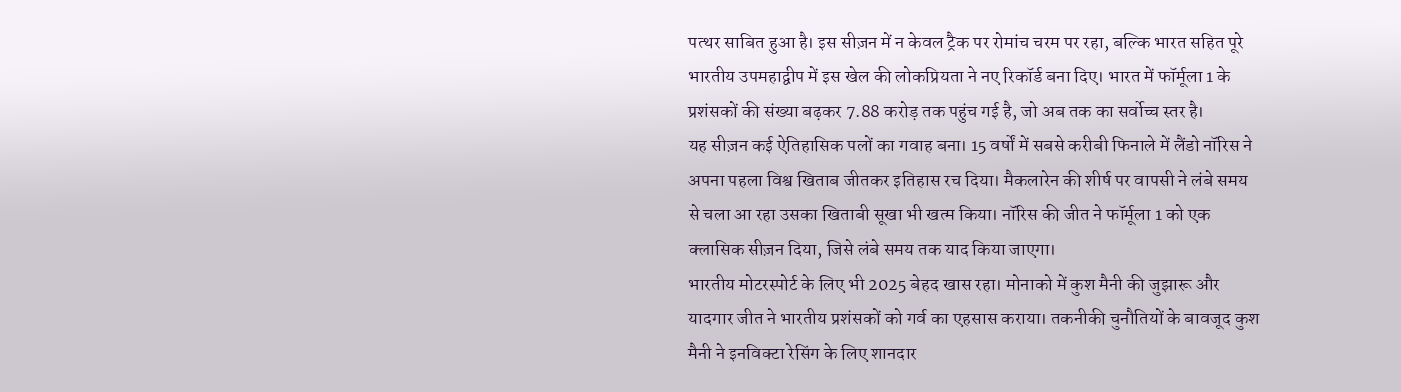पत्थर साबित हुआ है। इस सीज़न में न केवल ट्रैक पर रोमांच चरम पर रहा, बल्कि भारत सहित पूरे भारतीय उपमहाद्वीप में इस खेल की लोकप्रियता ने नए रिकॉर्ड बना दिए। भारत में फॉर्मूला 1 के प्रशंसकों की संख्या बढ़कर 7.88 करोड़ तक पहुंच गई है, जो अब तक का सर्वोच्च स्तर है।
यह सीज़न कई ऐतिहासिक पलों का गवाह बना। 15 वर्षों में सबसे करीबी फिनाले में लैंडो नॉरिस ने अपना पहला विश्व खिताब जीतकर इतिहास रच दिया। मैकलारेन की शीर्ष पर वापसी ने लंबे समय से चला आ रहा उसका खिताबी सूखा भी खत्म किया। नॉरिस की जीत ने फॉर्मूला 1 को एक क्लासिक सीज़न दिया, जिसे लंबे समय तक याद किया जाएगा।
भारतीय मोटरस्पोर्ट के लिए भी 2025 बेहद खास रहा। मोनाको में कुश मैनी की जुझारू और यादगार जीत ने भारतीय प्रशंसकों को गर्व का एहसास कराया। तकनीकी चुनौतियों के बावजूद कुश मैनी ने इनविक्टा रेसिंग के लिए शानदार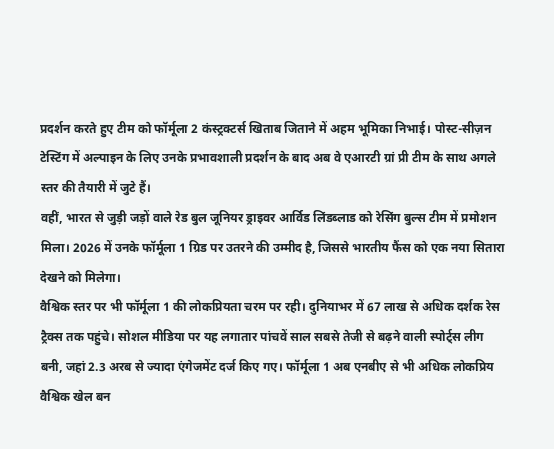प्रदर्शन करते हुए टीम को फॉर्मूला 2 कंस्ट्रक्टर्स खिताब जिताने में अहम भूमिका निभाई। पोस्ट-सीज़न टेस्टिंग में अल्पाइन के लिए उनके प्रभावशाली प्रदर्शन के बाद अब वे एआरटी ग्रां प्री टीम के साथ अगले स्तर की तैयारी में जुटे हैं।
वहीं, भारत से जुड़ी जड़ों वाले रेड बुल जूनियर ड्राइवर आर्विड लिंडब्लाड को रेसिंग बुल्स टीम में प्रमोशन मिला। 2026 में उनके फॉर्मूला 1 ग्रिड पर उतरने की उम्मीद है, जिससे भारतीय फैंस को एक नया सितारा देखने को मिलेगा।
वैश्विक स्तर पर भी फॉर्मूला 1 की लोकप्रियता चरम पर रही। दुनियाभर में 67 लाख से अधिक दर्शक रेस ट्रैक्स तक पहुंचे। सोशल मीडिया पर यह लगातार पांचवें साल सबसे तेजी से बढ़ने वाली स्पोर्ट्स लीग बनी, जहां 2.3 अरब से ज्यादा एंगेजमेंट दर्ज किए गए। फॉर्मूला 1 अब एनबीए से भी अधिक लोकप्रिय वैश्विक खेल बन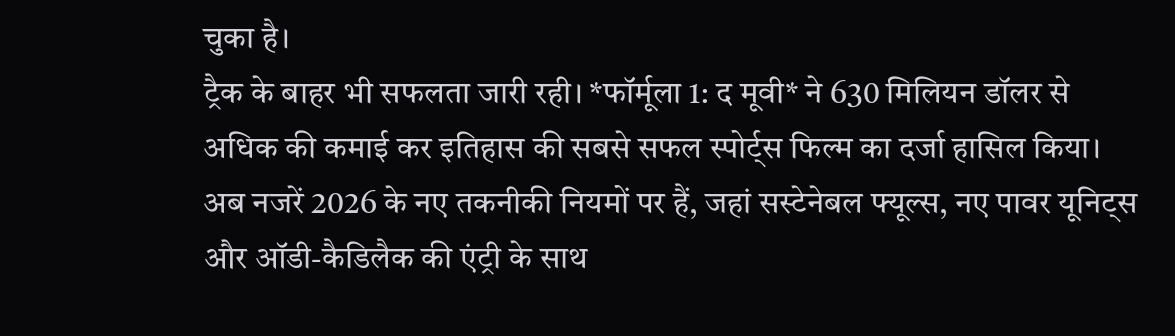चुका है।
ट्रैक के बाहर भी सफलता जारी रही। *फॉर्मूला 1: द मूवी* ने 630 मिलियन डॉलर से अधिक की कमाई कर इतिहास की सबसे सफल स्पोर्ट्स फिल्म का दर्जा हासिल किया। अब नजरें 2026 के नए तकनीकी नियमों पर हैं, जहां सस्टेनेबल फ्यूल्स, नए पावर यूनिट्स और ऑडी-कैडिलैक की एंट्री के साथ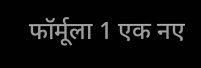फॉर्मूला 1 एक नए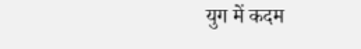युग में कदम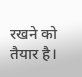रखने को तैयार है।